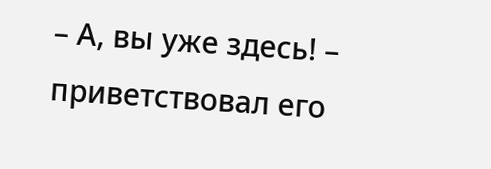– А, вы уже здесь! – приветствовал его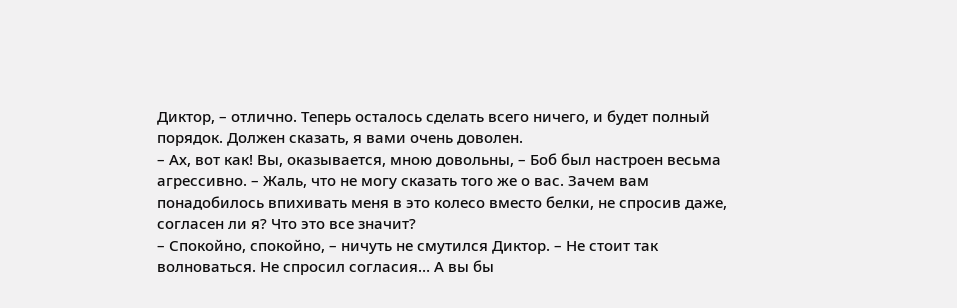Диктор, – отлично. Теперь осталось сделать всего ничего, и будет полный порядок. Должен сказать, я вами очень доволен.
– Ах, вот как! Вы, оказывается, мною довольны, – Боб был настроен весьма агрессивно. – Жаль, что не могу сказать того же о вас. Зачем вам понадобилось впихивать меня в это колесо вместо белки, не спросив даже, согласен ли я? Что это все значит?
– Спокойно, спокойно, – ничуть не смутился Диктор. – Не стоит так волноваться. Не спросил согласия… А вы бы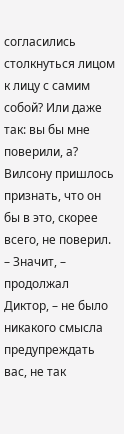согласились столкнуться лицом к лицу с самим собой? Или даже так: вы бы мне поверили, а?
Вилсону пришлось признать, что он бы в это, скорее всего, не поверил.
– Значит, – продолжал Диктор, – не было никакого смысла предупреждать вас, не так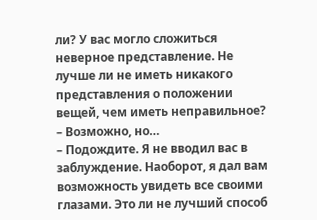ли? У вас могло сложиться неверное представление. Не лучше ли не иметь никакого представления о положении вещей, чем иметь неправильное?
– Возможно, но…
– Подождите. Я не вводил вас в заблуждение. Наоборот, я дал вам возможность увидеть все своими глазами. Это ли не лучший способ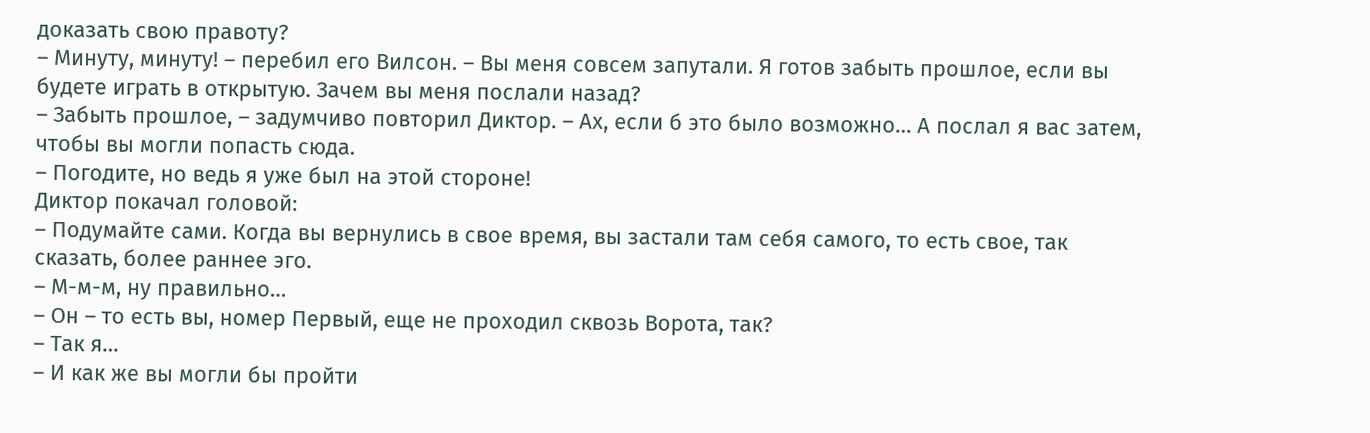доказать свою правоту?
– Минуту, минуту! – перебил его Вилсон. – Вы меня совсем запутали. Я готов забыть прошлое, если вы будете играть в открытую. Зачем вы меня послали назад?
– Забыть прошлое, – задумчиво повторил Диктор. – Ах, если б это было возможно… А послал я вас затем, чтобы вы могли попасть сюда.
– Погодите, но ведь я уже был на этой стороне!
Диктор покачал головой:
– Подумайте сами. Когда вы вернулись в свое время, вы застали там себя самого, то есть свое, так сказать, более раннее эго.
– М-м-м, ну правильно…
– Он – то есть вы, номер Первый, еще не проходил сквозь Ворота, так?
– Так я…
– И как же вы могли бы пройти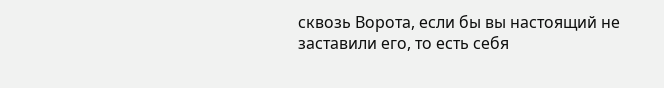сквозь Ворота, если бы вы настоящий не заставили его, то есть себя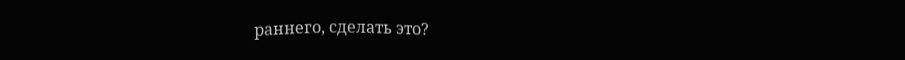раннего, сделать это?